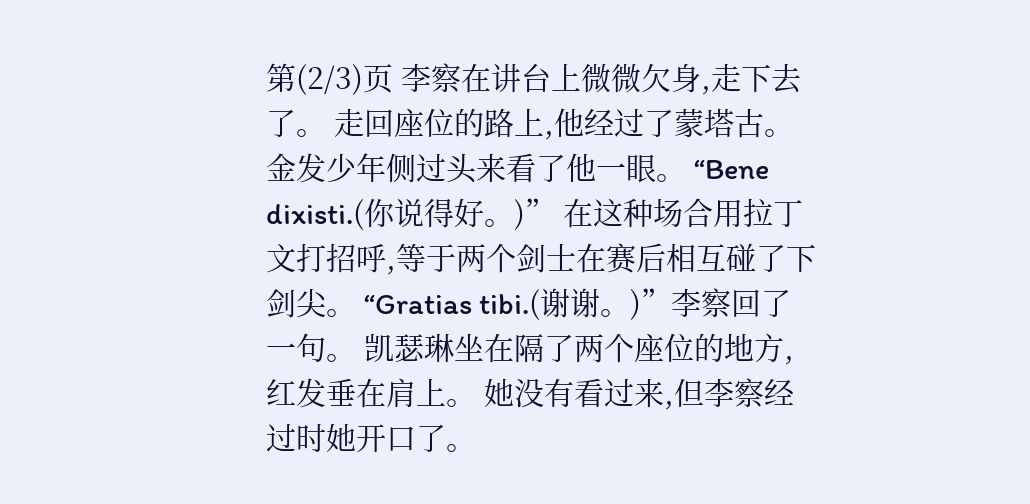第(2/3)页 李察在讲台上微微欠身,走下去了。 走回座位的路上,他经过了蒙塔古。 金发少年侧过头来看了他一眼。 “Bene dixisti.(你说得好。)” 在这种场合用拉丁文打招呼,等于两个剑士在赛后相互碰了下剑尖。 “Gratias tibi.(谢谢。)”李察回了一句。 凯瑟琳坐在隔了两个座位的地方,红发垂在肩上。 她没有看过来,但李察经过时她开口了。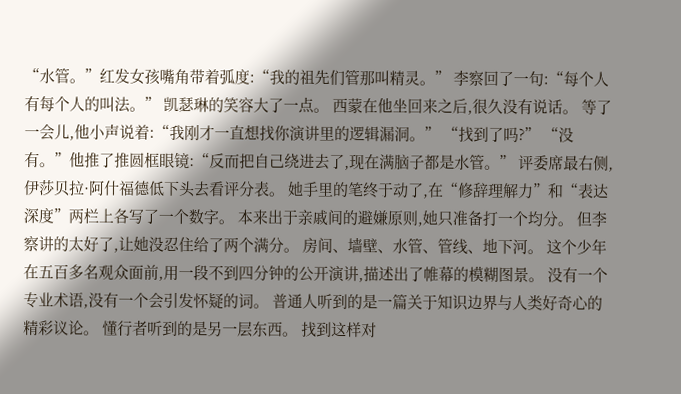“水管。”红发女孩嘴角带着弧度:“我的祖先们管那叫精灵。” 李察回了一句:“每个人有每个人的叫法。” 凯瑟琳的笑容大了一点。 西蒙在他坐回来之后,很久没有说话。 等了一会儿,他小声说着:“我刚才一直想找你演讲里的逻辑漏洞。” “找到了吗?” “没有。”他推了推圆框眼镜:“反而把自己绕进去了,现在满脑子都是水管。” 评委席最右侧,伊莎贝拉·阿什福德低下头去看评分表。 她手里的笔终于动了,在“修辞理解力”和“表达深度”两栏上各写了一个数字。 本来出于亲戚间的避嫌原则,她只准备打一个均分。 但李察讲的太好了,让她没忍住给了两个满分。 房间、墙壁、水管、管线、地下河。 这个少年在五百多名观众面前,用一段不到四分钟的公开演讲,描述出了帷幕的模糊图景。 没有一个专业术语,没有一个会引发怀疑的词。 普通人听到的是一篇关于知识边界与人类好奇心的精彩议论。 懂行者听到的是另一层东西。 找到这样对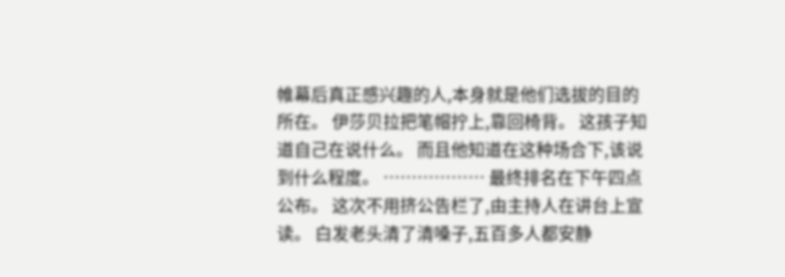帷幕后真正感兴趣的人,本身就是他们选拔的目的所在。 伊莎贝拉把笔帽拧上,靠回椅背。 这孩子知道自己在说什么。 而且他知道在这种场合下,该说到什么程度。 ……………… 最终排名在下午四点公布。 这次不用挤公告栏了,由主持人在讲台上宣读。 白发老头清了清嗓子,五百多人都安静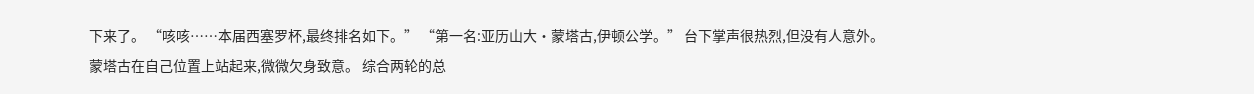下来了。 “咳咳……本届西塞罗杯,最终排名如下。” “第一名:亚历山大·蒙塔古,伊顿公学。” 台下掌声很热烈,但没有人意外。 蒙塔古在自己位置上站起来,微微欠身致意。 综合两轮的总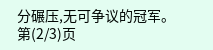分碾压,无可争议的冠军。 第(2/3)页